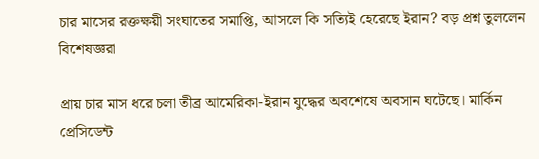চার মাসের রক্তক্ষয়ী সংঘাতের সমাপ্তি, আসলে কি সত্যিই হেরেছে ইরান? বড় প্রশ্ন তুললেন বিশেষজ্ঞরা

প্রায় চার মাস ধরে চলা তীব্র আমেরিকা-ইরান যুদ্ধের অবশেষে অবসান ঘটেছে। মার্কিন প্রেসিডেন্ট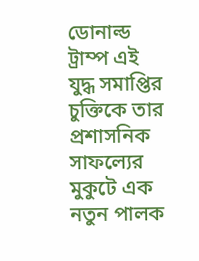ডোনাল্ড ট্রাম্প এই যুদ্ধ সমাপ্তির চুক্তিকে তার প্রশাসনিক সাফল্যের মুকুটে এক নতুন পালক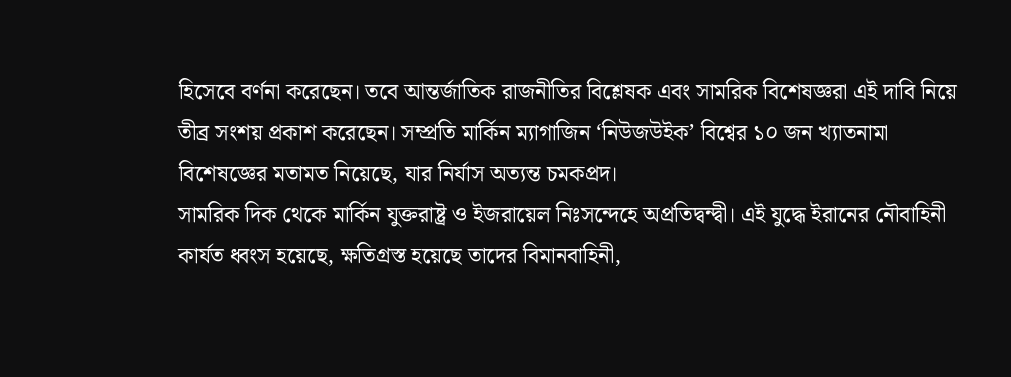হিসেবে বর্ণনা করেছেন। তবে আন্তর্জাতিক রাজনীতির বিশ্লেষক এবং সামরিক বিশেষজ্ঞরা এই দাবি নিয়ে তীব্র সংশয় প্রকাশ করেছেন। সম্প্রতি মার্কিন ম্যাগাজিন ‘নিউজউইক’ বিশ্বের ১০ জন খ্যাতনামা বিশেষজ্ঞের মতামত নিয়েছে, যার নির্যাস অত্যন্ত চমকপ্রদ।
সামরিক দিক থেকে মার্কিন যুক্তরাষ্ট্র ও ইজরায়েল নিঃসন্দেহে অপ্রতিদ্বন্দ্বী। এই যুদ্ধে ইরানের নৌবাহিনী কার্যত ধ্বংস হয়েছে, ক্ষতিগ্রস্ত হয়েছে তাদের বিমানবাহিনী,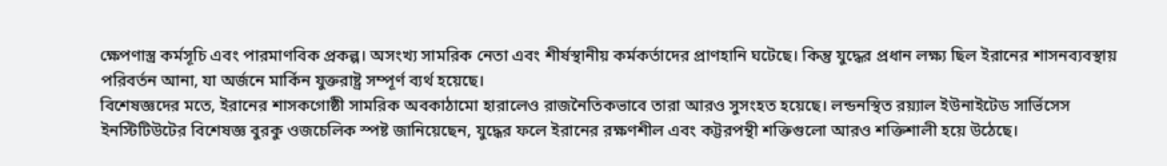ক্ষেপণাস্ত্র কর্মসূচি এবং পারমাণবিক প্রকল্প। অসংখ্য সামরিক নেতা এবং শীর্ষস্থানীয় কর্মকর্তাদের প্রাণহানি ঘটেছে। কিন্তু যুদ্ধের প্রধান লক্ষ্য ছিল ইরানের শাসনব্যবস্থায় পরিবর্তন আনা, যা অর্জনে মার্কিন যুক্তরাষ্ট্র সম্পূর্ণ ব্যর্থ হয়েছে।
বিশেষজ্ঞদের মতে, ইরানের শাসকগোষ্ঠী সামরিক অবকাঠামো হারালেও রাজনৈতিকভাবে তারা আরও সুসংহত হয়েছে। লন্ডনস্থিত রয়্যাল ইউনাইটেড সার্ভিসেস ইনস্টিটিউটের বিশেষজ্ঞ বুরকু ওজচেলিক স্পষ্ট জানিয়েছেন, যুদ্ধের ফলে ইরানের রক্ষণশীল এবং কট্টরপন্থী শক্তিগুলো আরও শক্তিশালী হয়ে উঠেছে।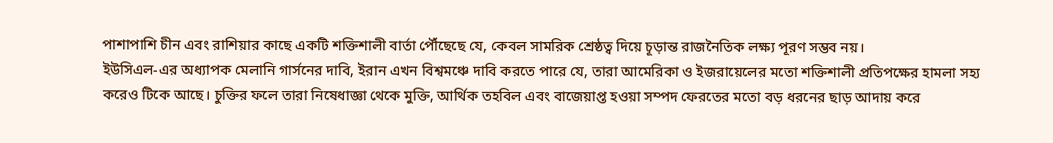পাশাপাশি চীন এবং রাশিয়ার কাছে একটি শক্তিশালী বার্তা পৌঁছেছে যে, কেবল সামরিক শ্রেষ্ঠত্ব দিয়ে চূড়ান্ত রাজনৈতিক লক্ষ্য পূরণ সম্ভব নয়।
ইউসিএল-এর অধ্যাপক মেলানি গার্সনের দাবি, ইরান এখন বিশ্বমঞ্চে দাবি করতে পারে যে, তারা আমেরিকা ও ইজরায়েলের মতো শক্তিশালী প্রতিপক্ষের হামলা সহ্য করেও টিকে আছে। চুক্তির ফলে তারা নিষেধাজ্ঞা থেকে মুক্তি, আর্থিক তহবিল এবং বাজেয়াপ্ত হওয়া সম্পদ ফেরতের মতো বড় ধরনের ছাড় আদায় করে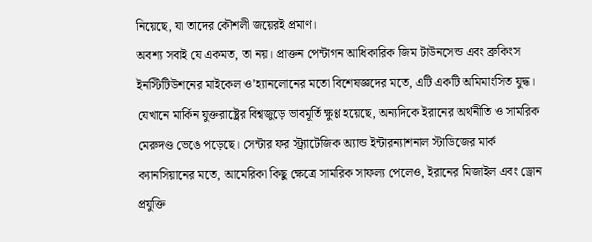নিয়েছে, যা তাদের কৌশলী জয়েরই প্রমাণ।
অবশ্য সবাই যে একমত, তা নয়। প্রাক্তন পেন্টাগন আধিকারিক জিম টাউনসেন্ড এবং ব্রুকিংস ইনস্টিটিউশনের মাইকেল ও’হ্যানলোনের মতো বিশেষজ্ঞদের মতে, এটি একটি অমিমাংসিত যুদ্ধ। যেখানে মার্কিন যুক্তরাষ্ট্রের বিশ্বজুড়ে ভাবমূর্তি ক্ষুণ্ণ হয়েছে, অন্যদিকে ইরানের অর্থনীতি ও সামরিক মেরুদণ্ড ভেঙে পড়েছে। সেন্টার ফর স্ট্র্যাটেজিক অ্যান্ড ইন্টারন্যাশনাল স্টাডিজের মার্ক ক্যানসিয়ানের মতে, আমেরিকা কিছু ক্ষেত্রে সামরিক সাফল্য পেলেও, ইরানের মিজাইল এবং ড্রোন প্রযুক্তি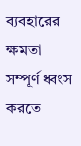ব্যবহারের ক্ষমতা সম্পূর্ণ ধ্বংস করতে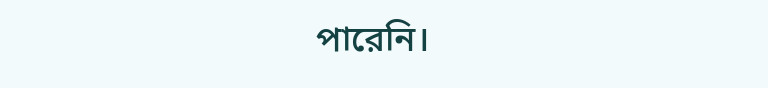পারেনি।